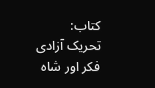کتاب: تحریک آزادی فکر اور شاہ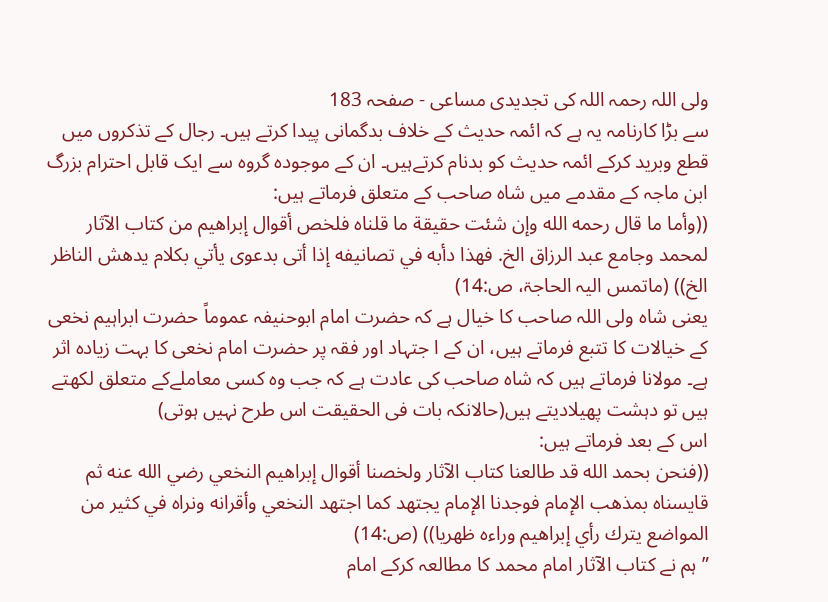ولی اللہ رحمہ اللہ کی تجدیدی مساعی - صفحہ 183
سے بڑا کارنامہ یہ ہے کہ ائمہ حدیث کے خلاف بدگمانی پیدا کرتے ہیں۔ رجال کے تذکروں میں قطع وبرید کرکے ائمہ حدیث کو بدنام کرتےہیں۔ ان کے موجودہ گروہ سے ایک قابل احترام بزرگ ابن ماجہ کے مقدمے میں شاہ صاحب کے متعلق فرماتے ہیں:
((وأما ما قال رحمه الله وإن شئت حقيقة ما قلناه فلخص أقوال إبراهيم من كتاب الآثار لمحمد وجامع عبد الرزاق الخ. فهذا دأبه في تصانيفه إذا أتى بدعوى يأتي بكلام يدهش الناظر الخ)) (ماتمس الیہ الحاجۃ، ص:14)
یعنی شاہ ولی اللہ صاحب کا خیال ہے کہ حضرت امام ابوحنیفہ عموماً حضرت ابراہیم نخعی کے خیالات کا تتبع فرماتے ہیں، ان کے ا جتہاد اور فقہ پر حضرت امام نخعی کا بہت زیادہ اثر ہے۔ مولانا فرماتے ہیں کہ شاہ صاحب کی عادت ہے کہ جب وہ کسی معاملےکے متعلق لکھتے ہیں تو دہشت پھیلادیتے ہیں(حالانکہ بات فی الحقیقت اس طرح نہیں ہوتی)
اس کے بعد فرماتے ہیں:
((فنحن بحمد الله قد طالعنا كتاب الآثار ولخصنا أقوال إبراهيم النخعي رضي الله عنه ثم قايسناه بمذهب الإمام فوجدنا الإمام يجتهد كما اجتهد النخعي وأقرانه ونراه في كثير من المواضع يترك رأي إبراهيم وراءه ظهريا)) (ص:14)
”ہم نے کتاب الآثار امام محمد کا مطالعہ کرکے امام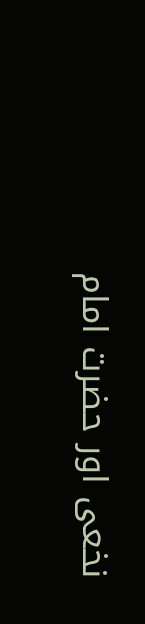نخعی اور حضرت امام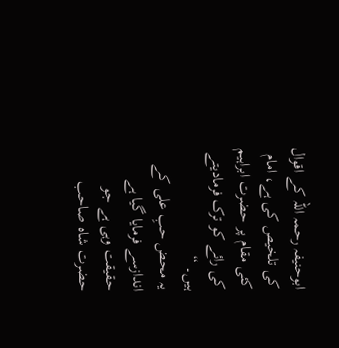ابوحنیفہ رحمہ اللہ کے اقوال کی تلخیص کی ہے، امام کئی مقام پر حضرت ابراہیم کی رائے کو ترک فرمادیتے ہیں۔ “
یہ محض حبِ علی کے اندازسے فرمایا گیا ہے حقیقت وہی ہے جو حضرت شاہ صاحب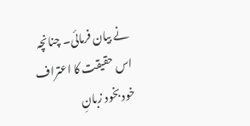نے بیان فرمائی۔ چنانچہ اس حقیقت کا اعتراف خود بخود زبانِ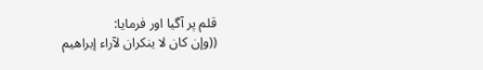قلم پر آگیا اور فرمایا:
((وإن كان لا ينكران لآراء إبراهيم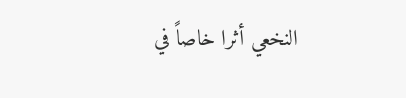النخعي أثرا خاصاً في